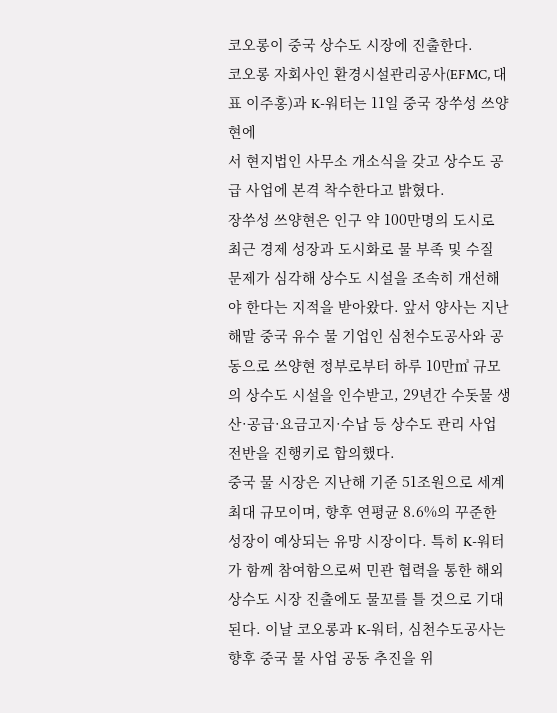코오롱이 중국 상수도 시장에 진출한다.
코오롱 자회사인 환경시설관리공사(EFMC, 대표 이주홍)과 K-워터는 11일 중국 장쑤성 쓰양현에
서 현지법인 사무소 개소식을 갖고 상수도 공급 사업에 본격 착수한다고 밝혔다.
장쑤성 쓰양현은 인구 약 100만명의 도시로 최근 경제 성장과 도시화로 물 부족 및 수질 문제가 심각해 상수도 시설을 조속히 개선해야 한다는 지적을 받아왔다. 앞서 양사는 지난해말 중국 유수 물 기업인 심천수도공사와 공동으로 쓰양현 정부로부터 하루 10만㎥ 규모의 상수도 시설을 인수받고, 29년간 수돗물 생산·공급·요금고지·수납 등 상수도 관리 사업 전반을 진행키로 합의했다.
중국 물 시장은 지난해 기준 51조원으로 세계 최대 규모이며, 향후 연평균 8.6%의 꾸준한 성장이 예상되는 유망 시장이다. 특히 K-워터가 함께 참여함으로써 민관 협력을 통한 해외 상수도 시장 진출에도 물꼬를 틀 것으로 기대된다. 이날 코오롱과 K-워터, 심천수도공사는 향후 중국 물 사업 공동 추진을 위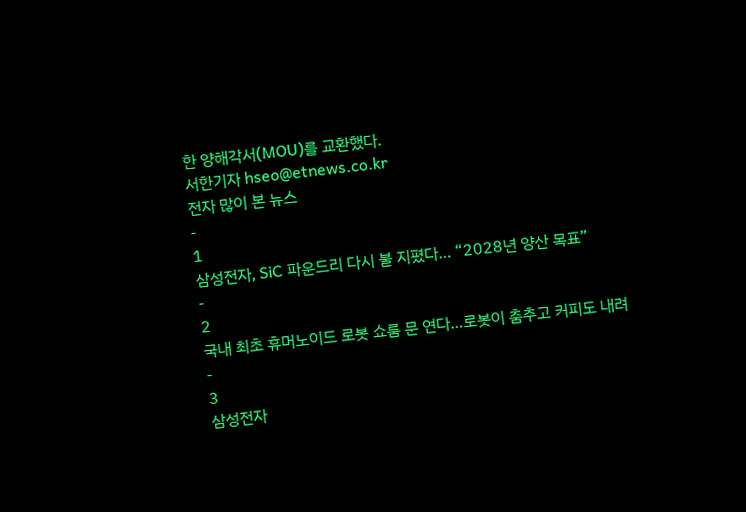한 양해각서(MOU)를 교환했다.
서한기자 hseo@etnews.co.kr
전자 많이 본 뉴스
-
1
삼성전자, SiC 파운드리 다시 불 지폈다… “2028년 양산 목표”
-
2
국내 최초 휴머노이드 로봇 쇼룸 문 연다…로봇이 춤추고 커피도 내려
-
3
삼성전자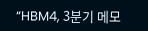“HBM4, 3분기 메모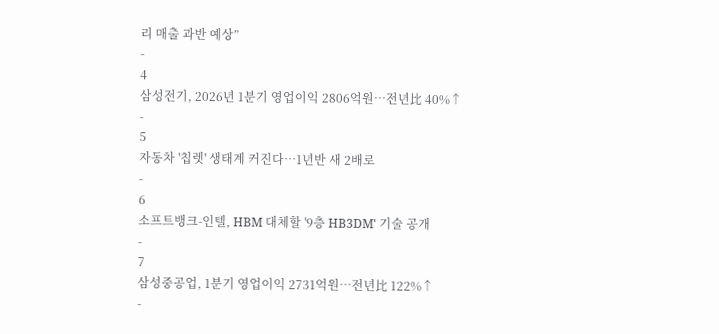리 매출 과반 예상”
-
4
삼성전기, 2026년 1분기 영업이익 2806억원…전년比 40%↑
-
5
자동차 '칩렛' 생태계 커진다…1년반 새 2배로
-
6
소프트뱅크-인텔, HBM 대체할 '9층 HB3DM' 기술 공개
-
7
삼성중공업, 1분기 영업이익 2731억원…전년比 122%↑
-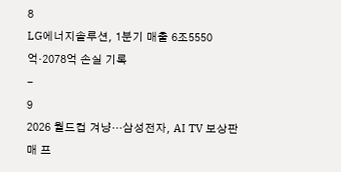8
LG에너지솔루션, 1분기 매출 6조5550억·2078억 손실 기록
-
9
2026 월드컵 겨냥…삼성전자, AI TV 보상판매 프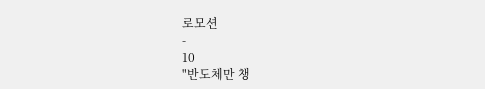로모션
-
10
"반도체만 챙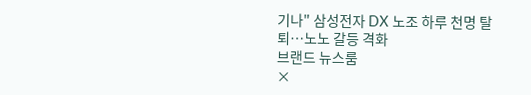기나" 삼성전자 DX 노조 하루 천명 탈퇴…노노 갈등 격화
브랜드 뉴스룸
×